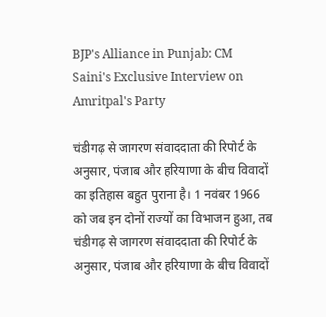BJP's Alliance in Punjab: CM Saini's Exclusive Interview on Amritpal's Party

चंडीगढ़ से जागरण संवाददाता की रिपोर्ट के अनुसार, पंजाब और हरियाणा के बीच विवादों का इतिहास बहुत पुराना है। 1 नवंबर 1966 को जब इन दोनों राज्यों का विभाजन हुआ, तब
चंडीगढ़ से जागरण संवाददाता की रिपोर्ट के अनुसार, पंजाब और हरियाणा के बीच विवादों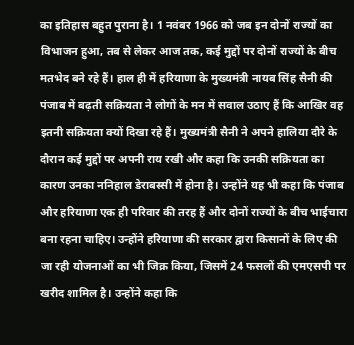का इतिहास बहुत पुराना है। 1 नवंबर 1966 को जब इन दोनों राज्यों का विभाजन हुआ, तब से लेकर आज तक, कई मुद्दों पर दोनों राज्यों के बीच मतभेद बने रहे हैं। हाल ही में हरियाणा के मुख्यमंत्री नायब सिंह सैनी की पंजाब में बढ़ती सक्रियता ने लोगों के मन में सवाल उठाए हैं कि आखिर वह इतनी सक्रियता क्यों दिखा रहे हैं। मुख्यमंत्री सैनी ने अपने हालिया दौरे के दौरान कई मुद्दों पर अपनी राय रखी और कहा कि उनकी सक्रियता का कारण उनका ननिहाल डेराबस्सी में होना है। उन्होंने यह भी कहा कि पंजाब और हरियाणा एक ही परिवार की तरह हैं और दोनों राज्यों के बीच भाईचारा बना रहना चाहिए। उन्होंने हरियाणा की सरकार द्वारा किसानों के लिए की जा रही योजनाओं का भी जिक्र किया, जिसमें 24 फसलों की एमएसपी पर खरीद शामिल है। उन्होंने कहा कि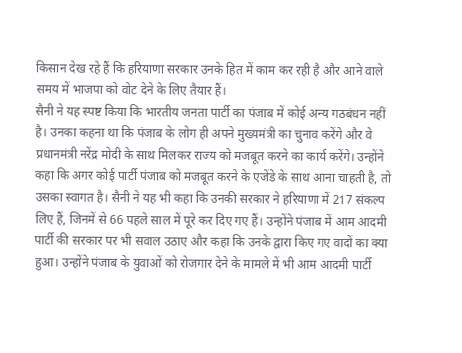किसान देख रहे हैं कि हरियाणा सरकार उनके हित में काम कर रही है और आने वाले समय में भाजपा को वोट देने के लिए तैयार हैं।
सैनी ने यह स्पष्ट किया कि भारतीय जनता पार्टी का पंजाब में कोई अन्य गठबंधन नहीं है। उनका कहना था कि पंजाब के लोग ही अपने मुख्यमंत्री का चुनाव करेंगे और वे प्रधानमंत्री नरेंद्र मोदी के साथ मिलकर राज्य को मजबूत करने का कार्य करेंगे। उन्होंने कहा कि अगर कोई पार्टी पंजाब को मजबूत करने के एजेंडे के साथ आना चाहती है, तो उसका स्वागत है। सैनी ने यह भी कहा कि उनकी सरकार ने हरियाणा में 217 संकल्प लिए हैं, जिनमें से 66 पहले साल में पूरे कर दिए गए हैं। उन्होंने पंजाब में आम आदमी पार्टी की सरकार पर भी सवाल उठाए और कहा कि उनके द्वारा किए गए वादों का क्या हुआ। उन्होंने पंजाब के युवाओं को रोजगार देने के मामले में भी आम आदमी पार्टी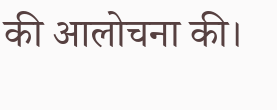की आलोचना की।